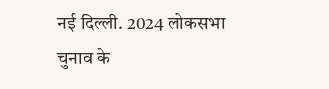नई दिल्ली. 2024 लोकसभा चुनाव के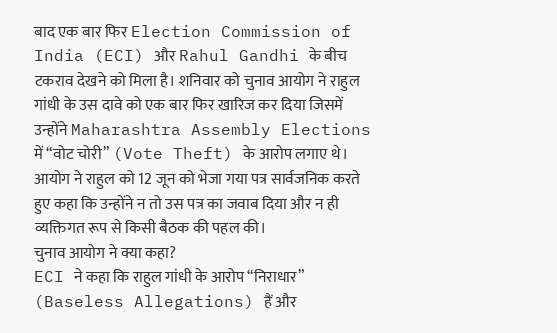बाद एक बार फिर Election Commission of India (ECI) और Rahul Gandhi के बीच टकराव देखने को मिला है। शनिवार को चुनाव आयोग ने राहुल गांधी के उस दावे को एक बार फिर खारिज कर दिया जिसमें उन्होंने Maharashtra Assembly Elections में “वोट चोरी” (Vote Theft) के आरोप लगाए थे। आयोग ने राहुल को 12 जून को भेजा गया पत्र सार्वजनिक करते हुए कहा कि उन्होंने न तो उस पत्र का जवाब दिया और न ही व्यक्तिगत रूप से किसी बैठक की पहल की।
चुनाव आयोग ने क्या कहा?
ECI ने कहा कि राहुल गांधी के आरोप “निराधार” (Baseless Allegations) हैं और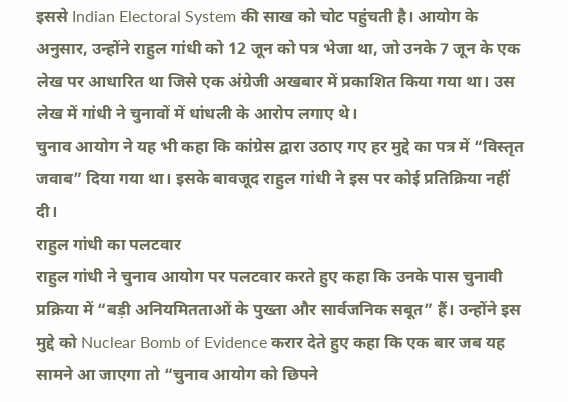इससे Indian Electoral System की साख को चोट पहुंचती है। आयोग के अनुसार, उन्होंने राहुल गांधी को 12 जून को पत्र भेजा था, जो उनके 7 जून के एक लेख पर आधारित था जिसे एक अंग्रेजी अखबार में प्रकाशित किया गया था। उस लेख में गांधी ने चुनावों में धांधली के आरोप लगाए थे।
चुनाव आयोग ने यह भी कहा कि कांग्रेस द्वारा उठाए गए हर मुद्दे का पत्र में “विस्तृत जवाब” दिया गया था। इसके बावजूद राहुल गांधी ने इस पर कोई प्रतिक्रिया नहीं दी।
राहुल गांधी का पलटवार
राहुल गांधी ने चुनाव आयोग पर पलटवार करते हुए कहा कि उनके पास चुनावी प्रक्रिया में “बड़ी अनियमितताओं के पुख्ता और सार्वजनिक सबूत” हैं। उन्होंने इस मुद्दे को Nuclear Bomb of Evidence करार देते हुए कहा कि एक बार जब यह सामने आ जाएगा तो “चुनाव आयोग को छिपने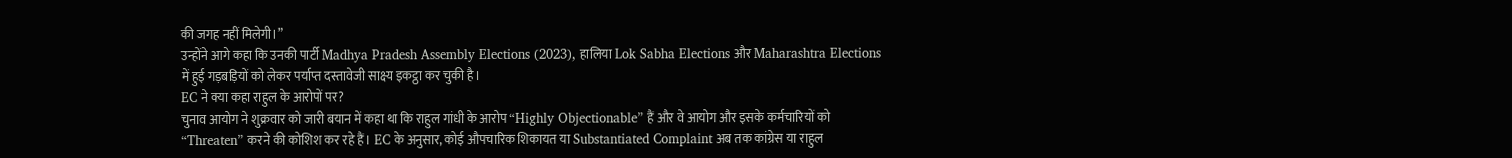की जगह नहीं मिलेगी।”
उन्होंने आगे कहा कि उनकी पार्टी Madhya Pradesh Assembly Elections (2023), हालिया Lok Sabha Elections और Maharashtra Elections में हुई गड़बड़ियों को लेकर पर्याप्त दस्तावेजी साक्ष्य इकट्ठा कर चुकी है।
EC ने क्या कहा राहुल के आरोपों पर?
चुनाव आयोग ने शुक्रवार को जारी बयान में कहा था कि राहुल गांधी के आरोप “Highly Objectionable” हैं और वे आयोग और इसके कर्मचारियों को “Threaten” करने की कोशिश कर रहे हैं। EC के अनुसार, कोई औपचारिक शिकायत या Substantiated Complaint अब तक कांग्रेस या राहुल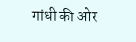गांधी की ओर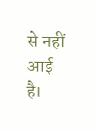से नहीं आई है।